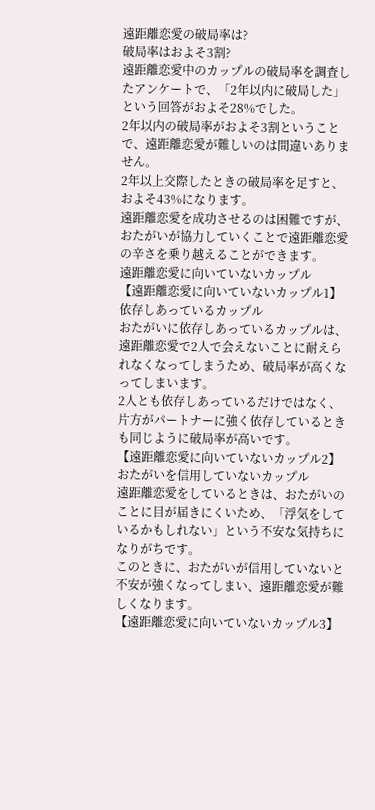遠距離恋愛の破局率は?
破局率はおよそ3割?
遠距離恋愛中のカップルの破局率を調査したアンケートで、「2年以内に破局した」という回答がおよそ28%でした。
2年以内の破局率がおよそ3割ということで、遠距離恋愛が難しいのは間違いありません。
2年以上交際したときの破局率を足すと、およそ43%になります。
遠距離恋愛を成功させるのは困難ですが、おたがいが協力していくことで遠距離恋愛の辛さを乗り越えることができます。
遠距離恋愛に向いていないカップル
【遠距離恋愛に向いていないカップル1】依存しあっているカップル
おたがいに依存しあっているカップルは、遠距離恋愛で2人で会えないことに耐えられなくなってしまうため、破局率が高くなってしまいます。
2人とも依存しあっているだけではなく、片方がパートナーに強く依存しているときも同じように破局率が高いです。
【遠距離恋愛に向いていないカップル2】おたがいを信用していないカップル
遠距離恋愛をしているときは、おたがいのことに目が届きにくいため、「浮気をしているかもしれない」という不安な気持ちになりがちです。
このときに、おたがいが信用していないと不安が強くなってしまい、遠距離恋愛が難しくなります。
【遠距離恋愛に向いていないカップル3】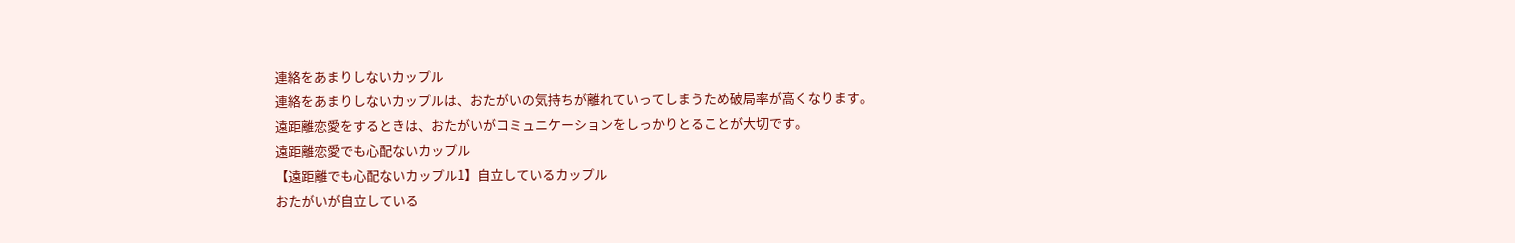連絡をあまりしないカップル
連絡をあまりしないカップルは、おたがいの気持ちが離れていってしまうため破局率が高くなります。
遠距離恋愛をするときは、おたがいがコミュニケーションをしっかりとることが大切です。
遠距離恋愛でも心配ないカップル
【遠距離でも心配ないカップル1】自立しているカップル
おたがいが自立している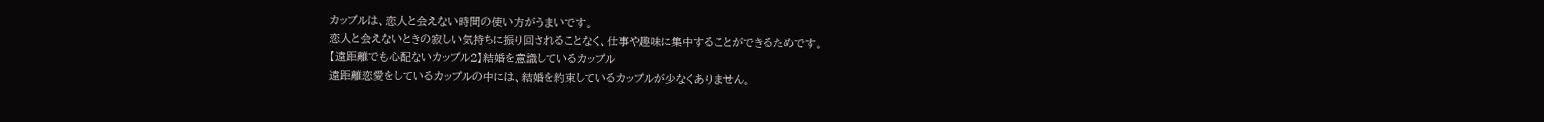カップルは、恋人と会えない時間の使い方がうまいです。
恋人と会えないときの寂しい気持ちに振り回されることなく、仕事や趣味に集中することができるためです。
【遠距離でも心配ないカップル2】結婚を意識しているカップル
遠距離恋愛をしているカップルの中には、結婚を約束しているカップルが少なくありません。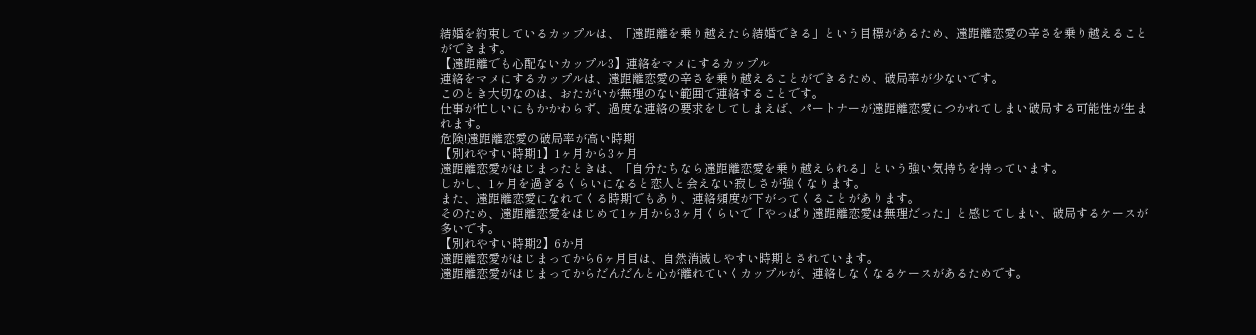結婚を約束しているカップルは、「遠距離を乗り越えたら結婚できる」という目標があるため、遠距離恋愛の辛さを乗り越えることができます。
【遠距離でも心配ないカップル3】連絡をマメにするカップル
連絡をマメにするカップルは、遠距離恋愛の辛さを乗り越えることができるため、破局率が少ないです。
このとき大切なのは、おたがいが無理のない範囲で連絡することです。
仕事が忙しいにもかかわらず、過度な連絡の要求をしてしまえば、パートナーが遠距離恋愛につかれてしまい破局する可能性が生まれます。
危険!遠距離恋愛の破局率が高い時期
【別れやすい時期1】1ヶ月から3ヶ月
遠距離恋愛がはじまったときは、「自分たちなら遠距離恋愛を乗り越えられる」という強い気持ちを持っています。
しかし、1ヶ月を過ぎるくらいになると恋人と会えない寂しさが強くなります。
また、遠距離恋愛になれてくる時期でもあり、連絡頻度が下がってくることがあります。
そのため、遠距離恋愛をはじめて1ヶ月から3ヶ月くらいで「やっぱり遠距離恋愛は無理だった」と感じてしまい、破局するケースが多いです。
【別れやすい時期2】6か月
遠距離恋愛がはじまってから6ヶ月目は、自然消滅しやすい時期とされています。
遠距離恋愛がはじまってからだんだんと心が離れていくカップルが、連絡しなくなるケースがあるためです。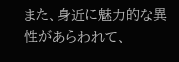また、身近に魅力的な異性があらわれて、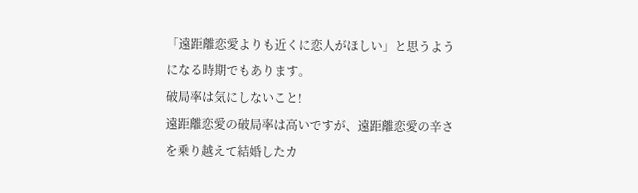「遠距離恋愛よりも近くに恋人がほしい」と思うようになる時期でもあります。
破局率は気にしないこと!
遠距離恋愛の破局率は高いですが、遠距離恋愛の辛さを乗り越えて結婚したカ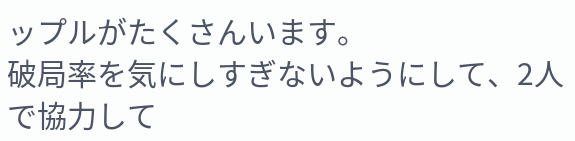ップルがたくさんいます。
破局率を気にしすぎないようにして、2人で協力して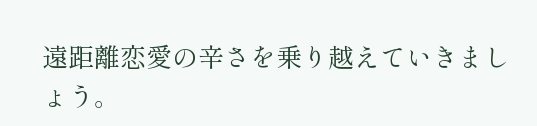遠距離恋愛の辛さを乗り越えていきましょう。